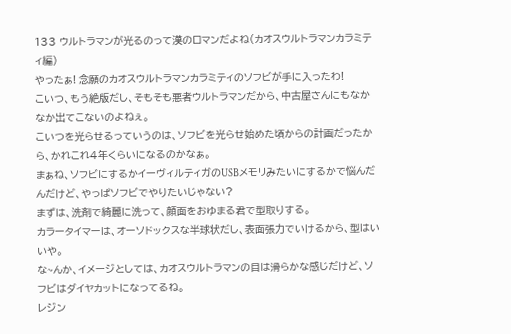133 ウルトラマンが光るのって漢のロマンだよね(カオスウルトラマンカラミティ編)
やったぁ! 念願のカオスウルトラマンカラミティのソフビが手に入ったわ!
こいつ、もう絶版だし、そもそも悪者ウルトラマンだから、中古屋さんにもなかなか出てこないのよねぇ。
こいつを光らせるっていうのは、ソフビを光らせ始めた頃からの計画だったから、かれこれ4年くらいになるのかなぁ。
まぁね、ソフビにするかイーヴィルティガのUSBメモリみたいにするかで悩んだんだけど、やっぱソフビでやりたいじゃない?
まずは、洗剤で綺麗に洗って、顔面をおゆまる君で型取りする。
カラータイマーは、オーソドックスな半球状だし、表面張力でいけるから、型はいいや。
な~んか、イメージとしては、カオスウルトラマンの目は滑らかな感じだけど、ソフビはダイヤカットになってるね。
レジン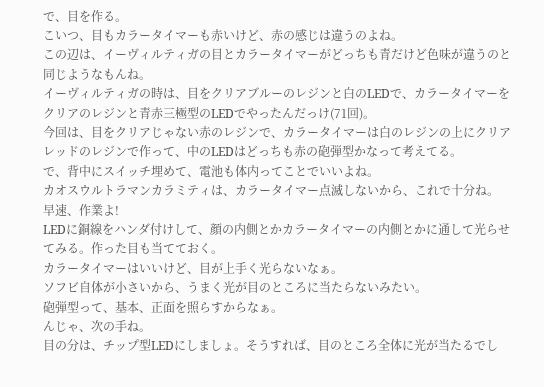で、目を作る。
こいつ、目もカラータイマーも赤いけど、赤の感じは違うのよね。
この辺は、イーヴィルティガの目とカラータイマーがどっちも青だけど色味が違うのと同じようなもんね。
イーヴィルティガの時は、目をクリアブルーのレジンと白のLEDで、カラータイマーをクリアのレジンと青赤三極型のLEDでやったんだっけ(71回)。
今回は、目をクリアじゃない赤のレジンで、カラータイマーは白のレジンの上にクリアレッドのレジンで作って、中のLEDはどっちも赤の砲弾型かなって考えてる。
で、背中にスイッチ埋めて、電池も体内ってことでいいよね。
カオスウルトラマンカラミティは、カラータイマー点滅しないから、これで十分ね。
早速、作業よ!
LEDに銅線をハンダ付けして、顔の内側とかカラータイマーの内側とかに通して光らせてみる。作った目も当てておく。
カラータイマーはいいけど、目が上手く光らないなぁ。
ソフビ自体が小さいから、うまく光が目のところに当たらないみたい。
砲弾型って、基本、正面を照らすからなぁ。
んじゃ、次の手ね。
目の分は、チップ型LEDにしましょ。そうすれば、目のところ全体に光が当たるでし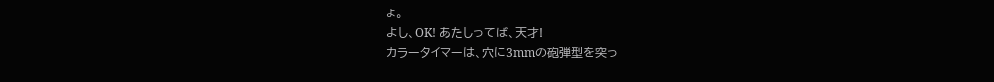ょ。
よし、OK! あたしってば、天才!
カラータイマーは、穴に3mmの砲弾型を突っ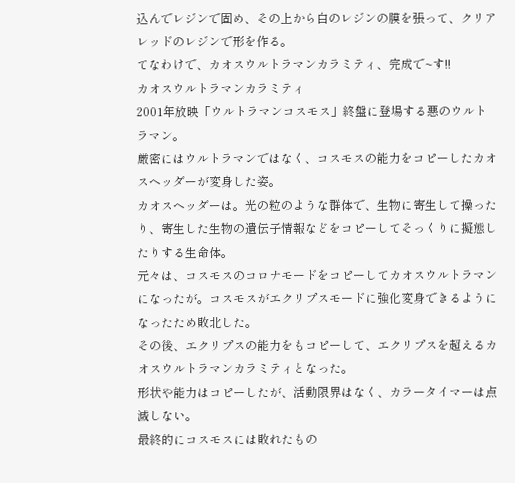込んでレジンで固め、その上から白のレジンの膜を張って、クリアレッドのレジンで形を作る。
てなわけで、カオスウルトラマンカラミティ、完成で~す!!
カオスウルトラマンカラミティ
2001年放映「ウルトラマンコスモス」終盤に登場する悪のウルトラマン。
厳密にはウルトラマンではなく、コスモスの能力をコピーしたカオスヘッダーが変身した姿。
カオスヘッダーは。光の粒のような群体で、生物に寄生して操ったり、寄生した生物の遺伝子情報などをコピーしてそっくりに擬態したりする生命体。
元々は、コスモスのコロナモードをコピーしてカオスウルトラマンになったが。コスモスがエクリプスモードに強化変身できるようになったため敗北した。
その後、エクリプスの能力をもコピーして、エクリプスを超えるカオスウルトラマンカラミティとなった。
形状や能力はコピーしたが、活動限界はなく、カラータイマーは点滅しない。
最終的にコスモスには敗れたもの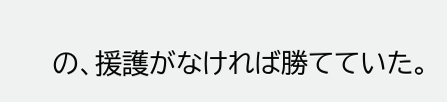の、援護がなければ勝てていた。